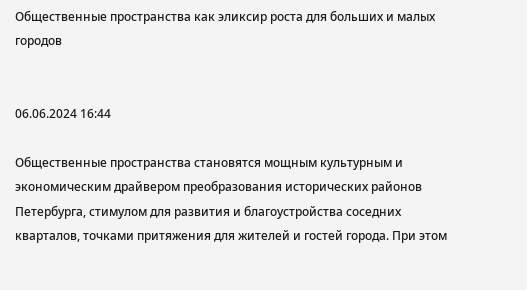Общественные пространства как эликсир роста для больших и малых городов


06.06.2024 16:44

Общественные пространства становятся мощным культурным и экономическим драйвером преобразования исторических районов Петербурга, стимулом для развития и благоустройства соседних кварталов, точками притяжения для жителей и гостей города. При этом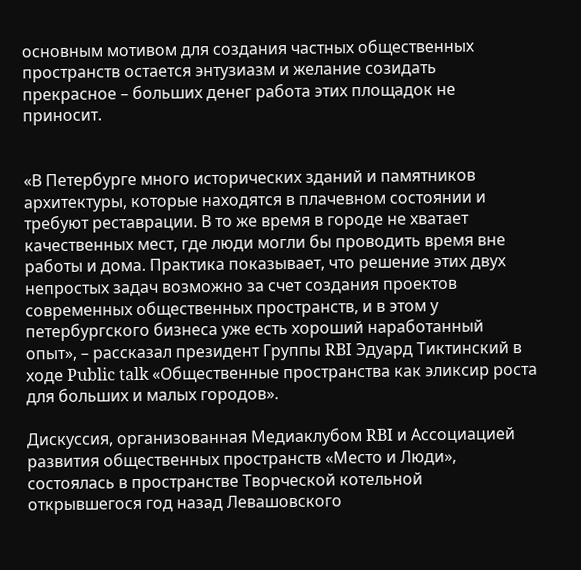основным мотивом для создания частных общественных пространств остается энтузиазм и желание созидать прекрасное – больших денег работа этих площадок не приносит.


«В Петербурге много исторических зданий и памятников архитектуры, которые находятся в плачевном состоянии и требуют реставрации. В то же время в городе не хватает качественных мест, где люди могли бы проводить время вне работы и дома. Практика показывает, что решение этих двух непростых задач возможно за счет создания проектов современных общественных пространств, и в этом у петербургского бизнеса уже есть хороший наработанный опыт», – рассказал президент Группы RBI Эдуард Тиктинский в ходе Public talk «Общественные пространства как эликсир роста для больших и малых городов».

Дискуссия, организованная Медиаклубом RBI и Ассоциацией развития общественных пространств «Место и Люди», состоялась в пространстве Творческой котельной открывшегося год назад Левашовского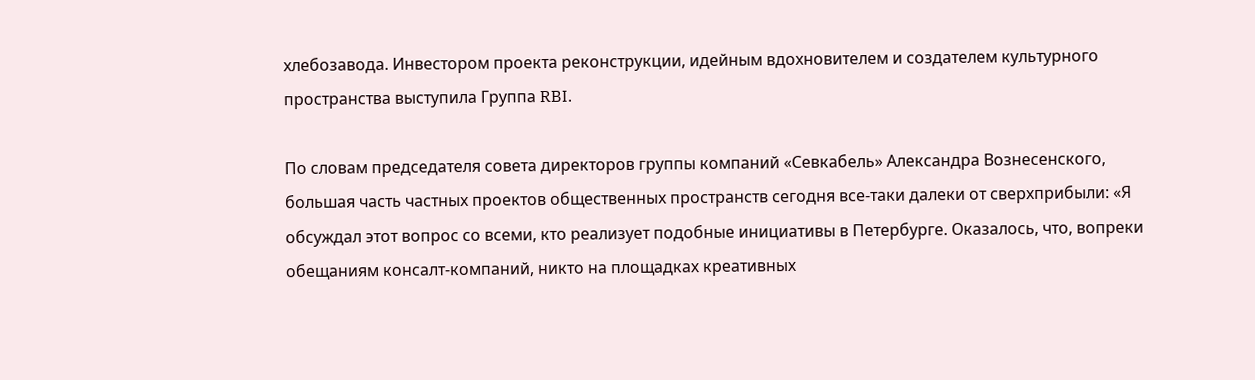хлебозавода. Инвестором проекта реконструкции, идейным вдохновителем и создателем культурного пространства выступила Группа RBI.

По словам председателя совета директоров группы компаний «Севкабель» Александра Вознесенского, большая часть частных проектов общественных пространств сегодня все-таки далеки от сверхприбыли: «Я обсуждал этот вопрос со всеми, кто реализует подобные инициативы в Петербурге. Оказалось, что, вопреки обещаниям консалт-компаний, никто на площадках креативных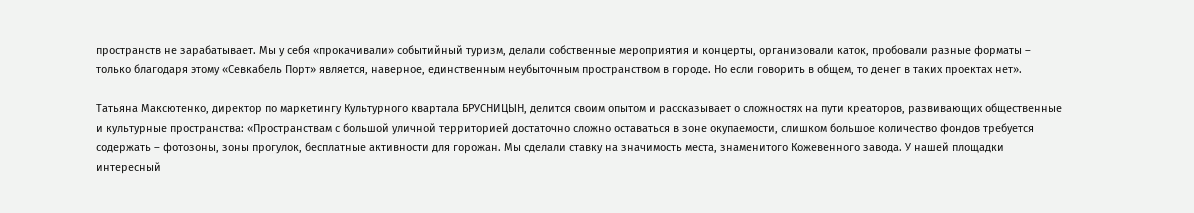пространств не зарабатывает. Мы у себя «прокачивали» событийный туризм, делали собственные мероприятия и концерты, организовали каток, пробовали разные форматы – только благодаря этому «Севкабель Порт» является, наверное, единственным неубыточным пространством в городе. Но если говорить в общем, то денег в таких проектах нет».

Татьяна Максютенко, директор по маркетингу Культурного квартала БРУСНИЦЫН, делится своим опытом и рассказывает о сложностях на пути креаторов, развивающих общественные и культурные пространства: «Пространствам с большой уличной территорией достаточно сложно оставаться в зоне окупаемости, слишком большое количество фондов требуется содержать – фотозоны, зоны прогулок, бесплатные активности для горожан. Мы сделали ставку на значимость места, знаменитого Кожевенного завода. У нашей площадки интересный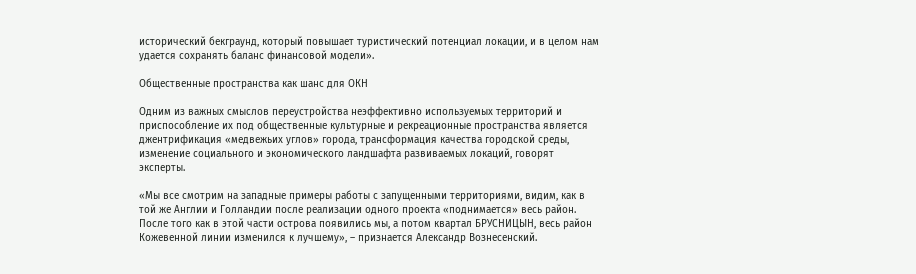исторический бекграунд, который повышает туристический потенциал локации, и в целом нам удается сохранять баланс финансовой модели».

Общественные пространства как шанс для ОКН

Одним из важных смыслов переустройства неэффективно используемых территорий и приспособление их под общественные культурные и рекреационные пространства является джентрификация «медвежьих углов» города, трансформация качества городской среды, изменение социального и экономического ландшафта развиваемых локаций, говорят эксперты.

«Мы все смотрим на западные примеры работы с запущенными территориями, видим, как в той же Англии и Голландии после реализации одного проекта «поднимается» весь район. После того как в этой части острова появились мы, а потом квартал БРУСНИЦЫН, весь район Кожевенной линии изменился к лучшему», – признается Александр Вознесенский.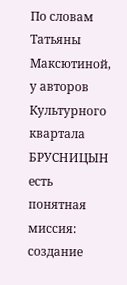По словам Татьяны Максютиной, у авторов Культурного квартала БРУСНИЦЫН есть понятная миссия: создание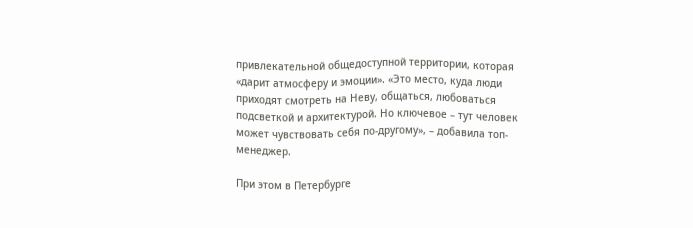привлекательной общедоступной территории, которая «дарит атмосферу и эмоции». «Это место, куда люди приходят смотреть на Неву, общаться, любоваться подсветкой и архитектурой. Но ключевое – тут человек может чувствовать себя по-другому», – добавила топ-менеджер.

При этом в Петербурге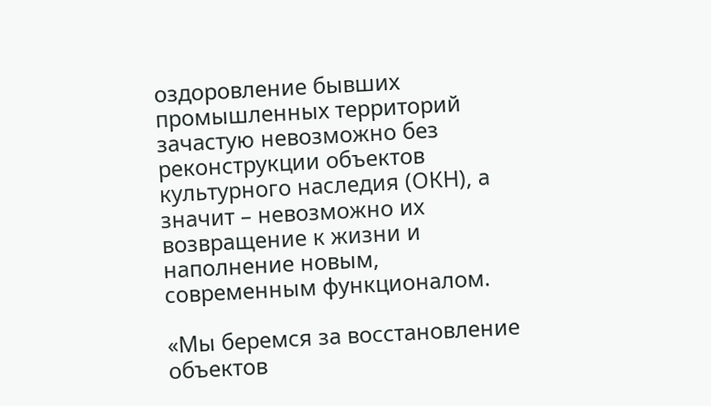оздоровление бывших промышленных территорий зачастую невозможно без реконструкции объектов культурного наследия (ОКН), а значит – невозможно их возвращение к жизни и наполнение новым, современным функционалом.

«Мы беремся за восстановление объектов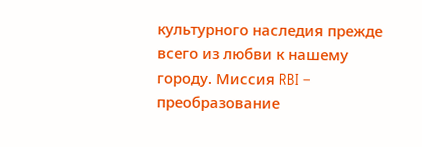культурного наследия прежде всего из любви к нашему городу. Миссия RBI – преобразование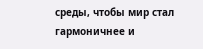среды, чтобы мир стал гармоничнее и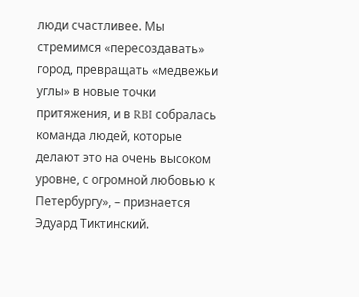люди счастливее. Мы стремимся «пересоздавать» город, превращать «медвежьи углы» в новые точки притяжения, и в RBI собралась команда людей, которые делают это на очень высоком уровне, с огромной любовью к Петербургу», – признается Эдуард Тиктинский.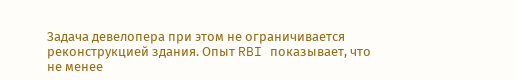Задача девелопера при этом не ограничивается реконструкцией здания. Опыт RBI показывает, что не менее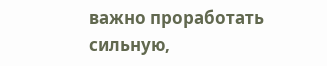важно проработать сильную,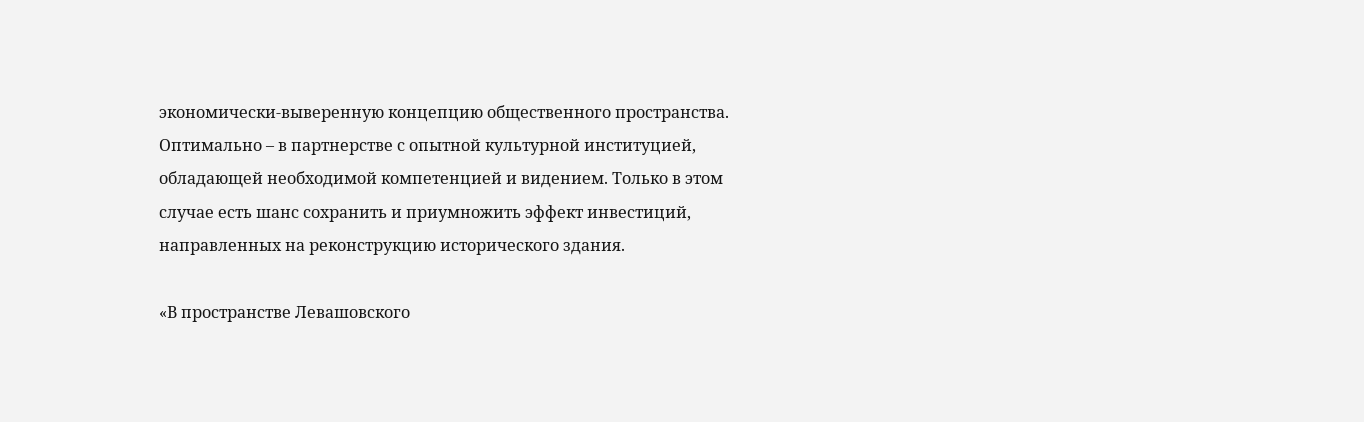экономически-выверенную концепцию общественного пространства. Оптимально – в партнерстве с опытной культурной институцией, обладающей необходимой компетенцией и видением. Только в этом случае есть шанс сохранить и приумножить эффект инвестиций, направленных на реконструкцию исторического здания.

«В пространстве Левашовского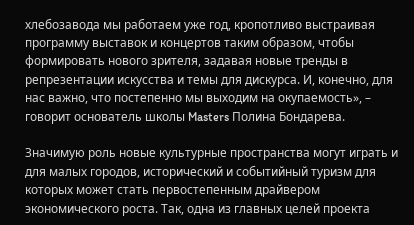хлебозавода мы работаем уже год, кропотливо выстраивая программу выставок и концертов таким образом, чтобы формировать нового зрителя, задавая новые тренды в репрезентации искусства и темы для дискурса. И, конечно, для нас важно, что постепенно мы выходим на окупаемость», – говорит основатель школы Masters Полина Бондарева.

Значимую роль новые культурные пространства могут играть и для малых городов, исторический и событийный туризм для которых может стать первостепенным драйвером экономического роста. Так, одна из главных целей проекта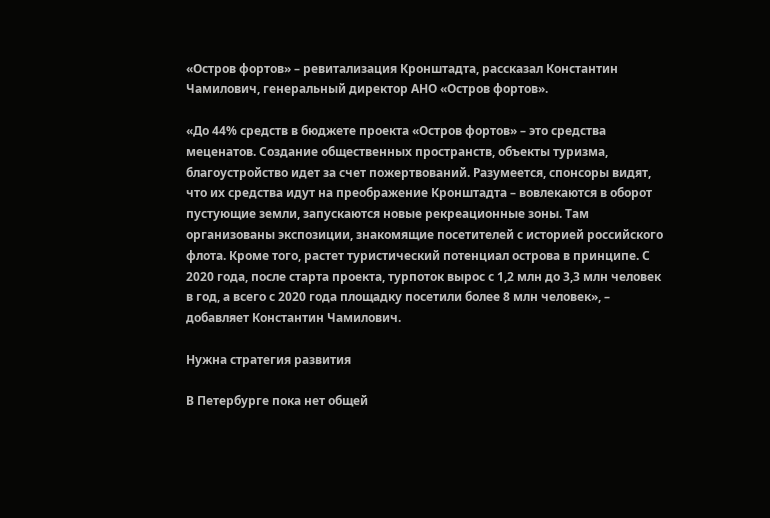«Остров фортов» – ревитализация Кронштадта, рассказал Константин Чамилович, генеральный директор АНО «Остров фортов».

«До 44% средств в бюджете проекта «Остров фортов» – это средства меценатов. Создание общественных пространств, объекты туризма, благоустройство идет за счет пожертвований. Разумеется, спонсоры видят, что их средства идут на преображение Кронштадта – вовлекаются в оборот пустующие земли, запускаются новые рекреационные зоны. Там организованы экспозиции, знакомящие посетителей с историей российского флота. Кроме того, растет туристический потенциал острова в принципе. С 2020 года, после старта проекта, турпоток вырос с 1,2 млн до 3,3 млн человек в год, а всего с 2020 года площадку посетили более 8 млн человек», – добавляет Константин Чамилович.

Нужна стратегия развития

В Петербурге пока нет общей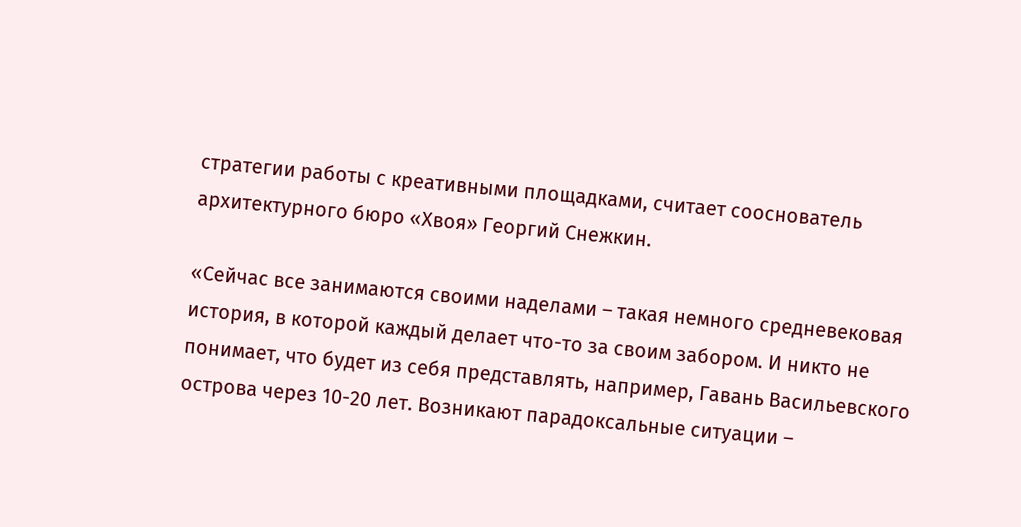стратегии работы с креативными площадками, считает сооснователь архитектурного бюро «Хвоя» Георгий Снежкин.

«Сейчас все занимаются своими наделами – такая немного средневековая история, в которой каждый делает что-то за своим забором. И никто не понимает, что будет из себя представлять, например, Гавань Васильевского острова через 10-20 лет. Возникают парадоксальные ситуации –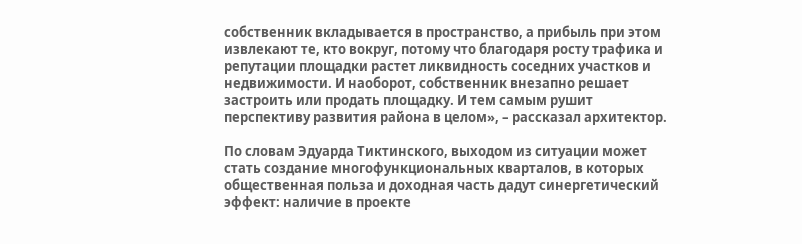собственник вкладывается в пространство, а прибыль при этом извлекают те, кто вокруг, потому что благодаря росту трафика и репутации площадки растет ликвидность соседних участков и недвижимости. И наоборот, собственник внезапно решает застроить или продать площадку. И тем самым рушит перспективу развития района в целом», – рассказал архитектор.

По словам Эдуарда Тиктинского, выходом из ситуации может стать создание многофункциональных кварталов, в которых общественная польза и доходная часть дадут синергетический эффект: наличие в проекте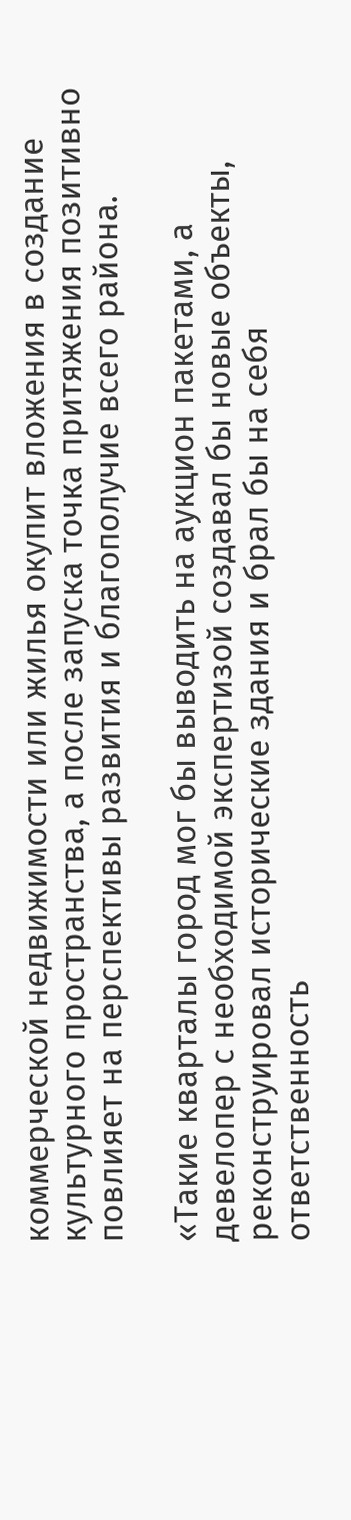коммерческой недвижимости или жилья окупит вложения в создание культурного пространства, а после запуска точка притяжения позитивно повлияет на перспективы развития и благополучие всего района.

«Такие кварталы город мог бы выводить на аукцион пакетами, а девелопер с необходимой экспертизой создавал бы новые объекты, реконструировал исторические здания и брал бы на себя ответственность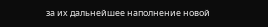за их дальнейшее наполнение новой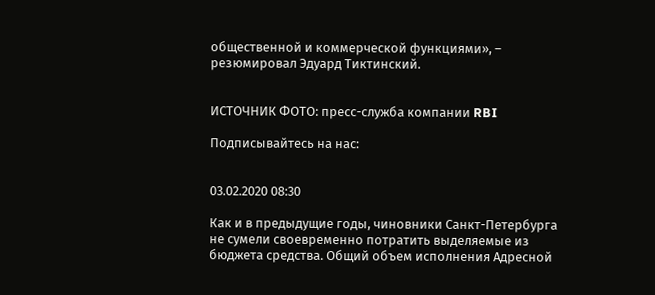общественной и коммерческой функциями», – резюмировал Эдуард Тиктинский.


ИСТОЧНИК ФОТО: пресс-служба компании RBI

Подписывайтесь на нас:


03.02.2020 08:30

Как и в предыдущие годы, чиновники Санкт-Петербурга не сумели своевременно потратить выделяемые из бюджета средства. Общий объем исполнения Адресной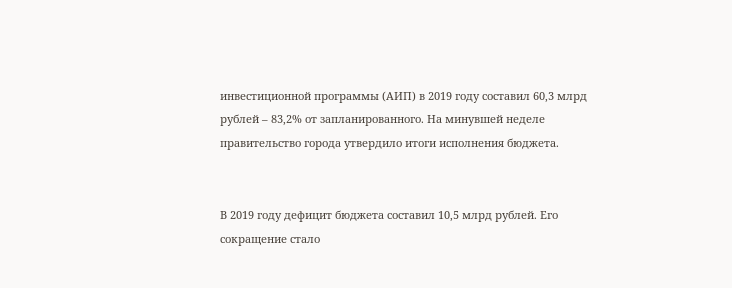инвестиционной программы (АИП) в 2019 году составил 60,3 млрд рублей – 83,2% от запланированного. На минувшей неделе правительство города утвердило итоги исполнения бюджета.


В 2019 году дефицит бюджета составил 10,5 млрд рублей. Его сокращение стало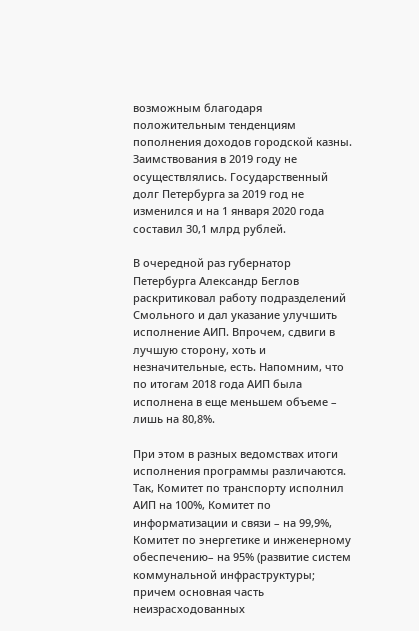возможным благодаря положительным тенденциям пополнения доходов городской казны. Заимствования в 2019 году не осуществлялись. Государственный долг Петербурга за 2019 год не изменился и на 1 января 2020 года составил 30,1 млрд рублей.

В очередной раз губернатор Петербурга Александр Беглов раскритиковал работу подразделений Смольного и дал указание улучшить исполнение АИП. Впрочем, сдвиги в лучшую сторону, хоть и незначительные, есть. Напомним, что по итогам 2018 года АИП была исполнена в еще меньшем объеме – лишь на 80,8%.

При этом в разных ведомствах итоги исполнения программы различаются. Так, Комитет по транспорту исполнил АИП на 100%, Комитет по информатизации и связи – на 99,9%, Комитет по энергетике и инженерному обеспечению– на 95% (развитие систем коммунальной инфраструктуры; причем основная часть неизрасходованных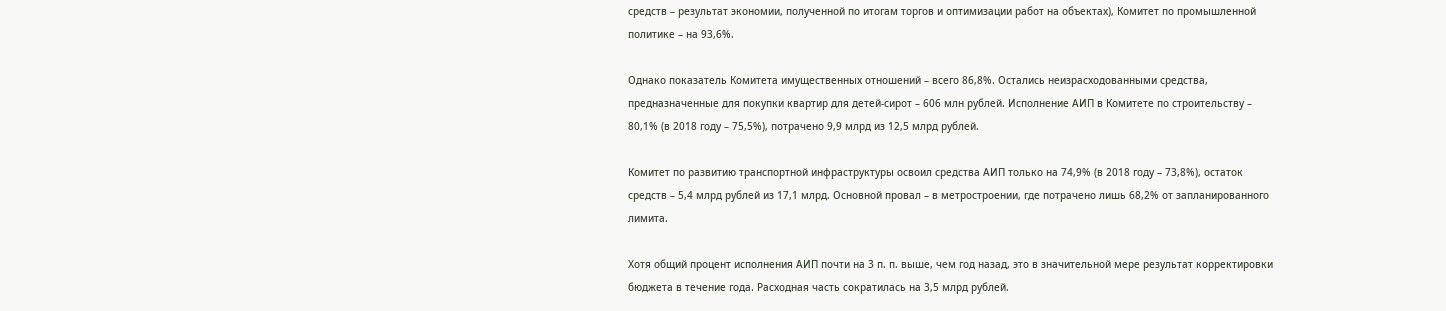средств – результат экономии, полученной по итогам торгов и оптимизации работ на объектах), Комитет по промышленной политике – на 93,6%.

Однако показатель Комитета имущественных отношений – всего 86,8%. Остались неизрасходованными средства, предназначенные для покупки квартир для детей-сирот – 606 млн рублей. Исполнение АИП в Комитете по строительству – 80,1% (в 2018 году – 75,5%), потрачено 9,9 млрд из 12,5 млрд рублей.

Комитет по развитию транспортной инфраструктуры освоил средства АИП только на 74,9% (в 2018 году – 73,8%), остаток средств – 5,4 млрд рублей из 17,1 млрд. Основной провал – в метростроении, где потрачено лишь 68,2% от запланированного лимита.

Хотя общий процент исполнения АИП почти на 3 п. п. выше, чем год назад, это в значительной мере результат корректировки бюджета в течение года. Расходная часть сократилась на 3,5 млрд рублей.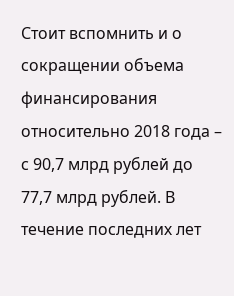Стоит вспомнить и о сокращении объема финансирования относительно 2018 года – с 90,7 млрд рублей до 77,7 млрд рублей. В течение последних лет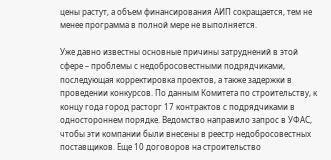цены растут, а объем финансирования АИП сокращается, тем не менее программа в полной мере не выполняется.

Уже давно известны основные причины затруднений в этой сфере – проблемы с недобросовестными подрядчиками, последующая корректировка проектов, а также задержки в проведении конкурсов. По данным Комитета по строительству, к концу года город расторг 17 контрактов с подрядчиками в одностороннем порядке. Ведомство направило запрос в УФАС, чтобы эти компании были внесены в реестр недобросовестных поставщиков. Еще 10 договоров на строительство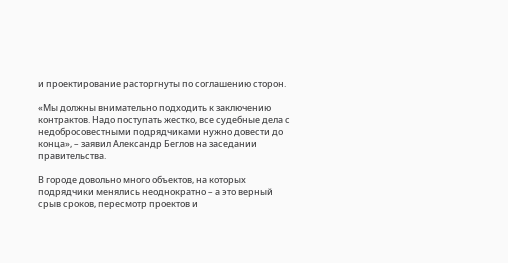и проектирование расторгнуты по соглашению сторон.

«Мы должны внимательно подходить к заключению контрактов. Надо поступать жестко, все судебные дела с недобросовестными подрядчиками нужно довести до конца», – заявил Александр Беглов на заседании правительства.

В городе довольно много объектов, на которых подрядчики менялись неоднократно – а это верный срыв сроков, пересмотр проектов и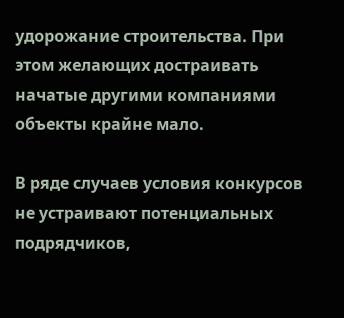удорожание строительства. При этом желающих достраивать начатые другими компаниями объекты крайне мало.

В ряде случаев условия конкурсов не устраивают потенциальных подрядчиков,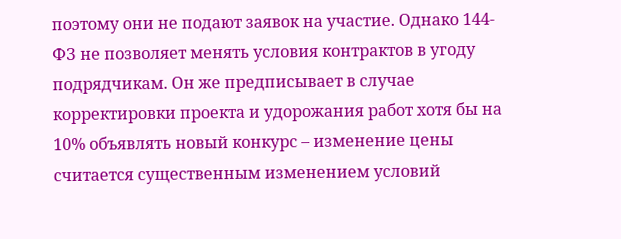поэтому они не подают заявок на участие. Однако 144-ФЗ не позволяет менять условия контрактов в угоду подрядчикам. Он же предписывает в случае корректировки проекта и удорожания работ хотя бы на 10% объявлять новый конкурс – изменение цены считается существенным изменением условий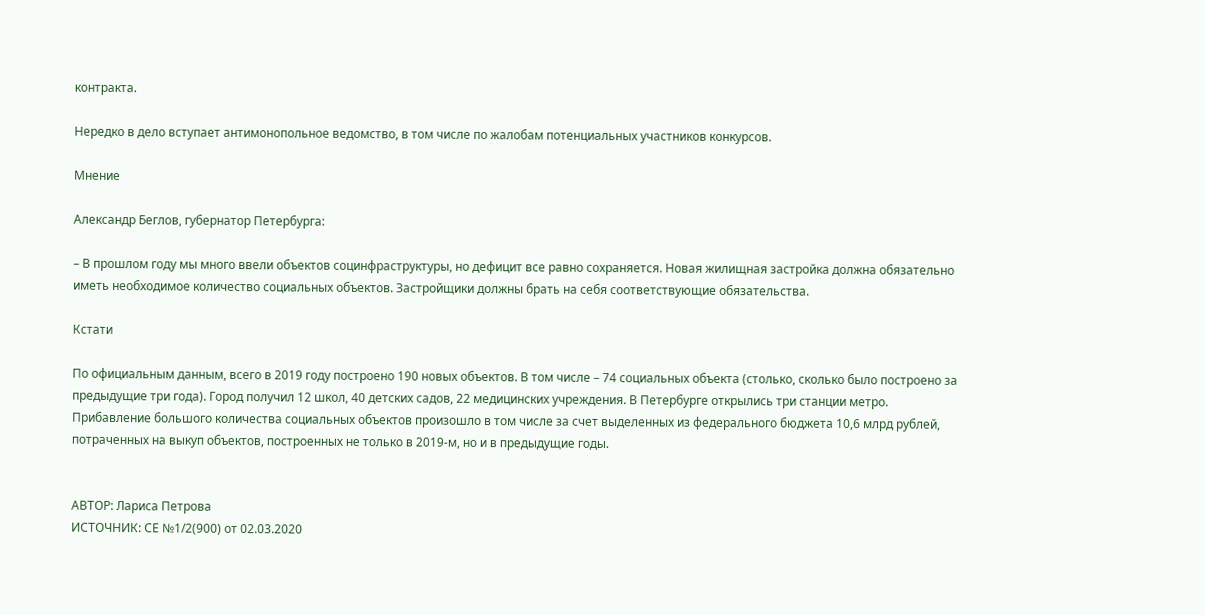контракта.

Нередко в дело вступает антимонопольное ведомство, в том числе по жалобам потенциальных участников конкурсов.

Мнение

Александр Беглов, губернатор Петербурга:

– В прошлом году мы много ввели объектов социнфраструктуры, но дефицит все равно сохраняется. Новая жилищная застройка должна обязательно иметь необходимое количество социальных объектов. Застройщики должны брать на себя соответствующие обязательства.

Кстати

По официальным данным, всего в 2019 году построено 190 новых объектов. В том числе – 74 социальных объекта (столько, сколько было построено за предыдущие три года). Город получил 12 школ, 40 детских садов, 22 медицинских учреждения. В Петербурге открылись три станции метро. Прибавление большого количества социальных объектов произошло в том числе за счет выделенных из федерального бюджета 10,6 млрд рублей, потраченных на выкуп объектов, построенных не только в 2019-м, но и в предыдущие годы.


АВТОР: Лариса Петрова
ИСТОЧНИК: СЕ №1/2(900) от 02.03.2020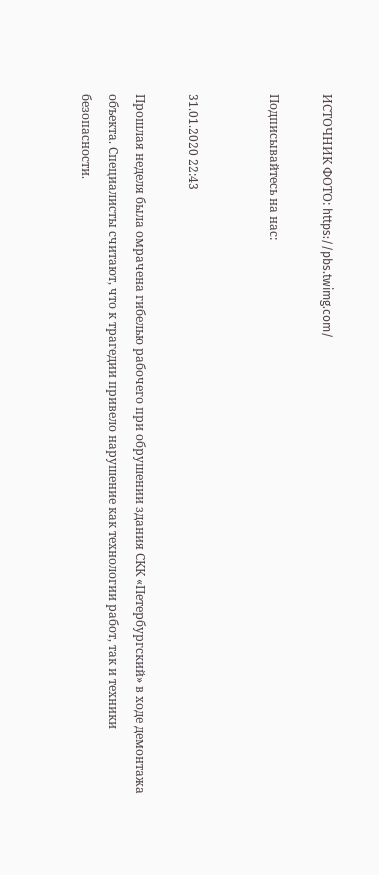ИСТОЧНИК ФОТО: https://pbs.twimg.com/

Подписывайтесь на нас:


31.01.2020 22:43

Прошлая неделя была омрачена гибелью рабочего при обрушении здания СКК «Петербургский» в ходе демонтажа объекта. Специалисты считают, что к трагедии привело нарушение как технологии работ, так и техники безопасности.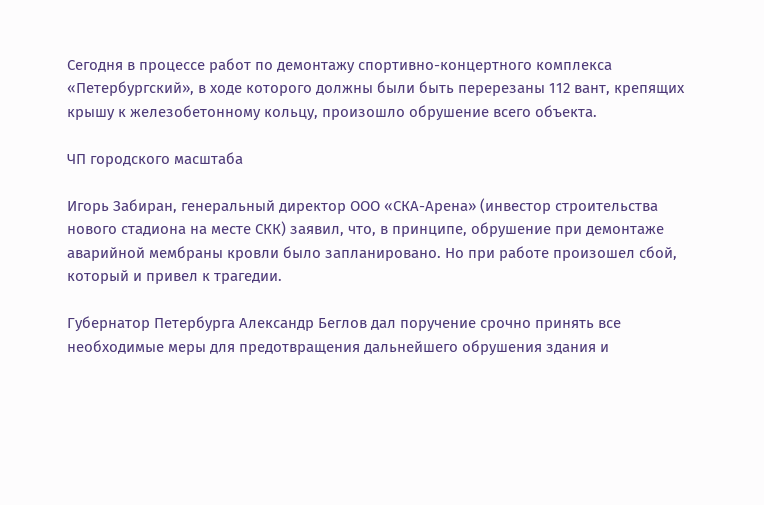Сегодня в процессе работ по демонтажу спортивно-концертного комплекса «Петербургский», в ходе которого должны были быть перерезаны 112 вант, крепящих крышу к железобетонному кольцу, произошло обрушение всего объекта.

ЧП городского масштаба

Игорь Забиран, генеральный директор ООО «СКА-Арена» (инвестор строительства нового стадиона на месте СКК) заявил, что, в принципе, обрушение при демонтаже аварийной мембраны кровли было запланировано. Но при работе произошел сбой, который и привел к трагедии.

Губернатор Петербурга Александр Беглов дал поручение срочно принять все необходимые меры для предотвращения дальнейшего обрушения здания и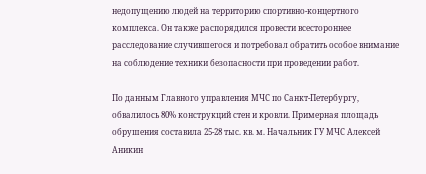недопущению людей на территорию спортивно-концертного комплекса. Он также распорядился провести всестороннее расследование случившегося и потребовал обратить особое внимание на соблюдение техники безопасности при проведении работ.

По данным Главного управления МЧС по Санкт-Петербургу, обвалилось 80% конструкций стен и кровли. Примерная площадь обрушения составила 25-28 тыс. кв. м. Начальник ГУ МЧС Алексей Аникин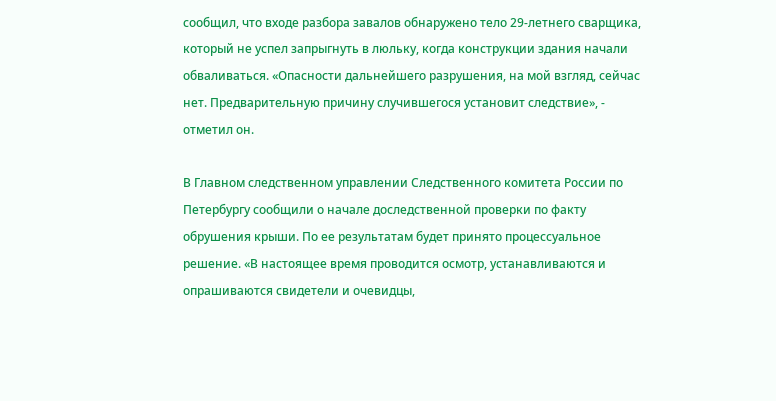сообщил, что входе разбора завалов обнаружено тело 29-летнего сварщика, который не успел запрыгнуть в люльку, когда конструкции здания начали обваливаться. «Опасности дальнейшего разрушения, на мой взгляд, сейчас нет. Предварительную причину случившегося установит следствие», - отметил он.

В Главном следственном управлении Следственного комитета России по Петербургу сообщили о начале доследственной проверки по факту обрушения крыши. По ее результатам будет принято процессуальное решение. «В настоящее время проводится осмотр, устанавливаются и опрашиваются свидетели и очевидцы,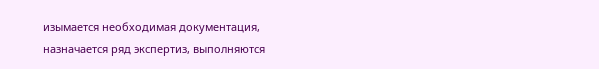изымается необходимая документация, назначается ряд экспертиз, выполняются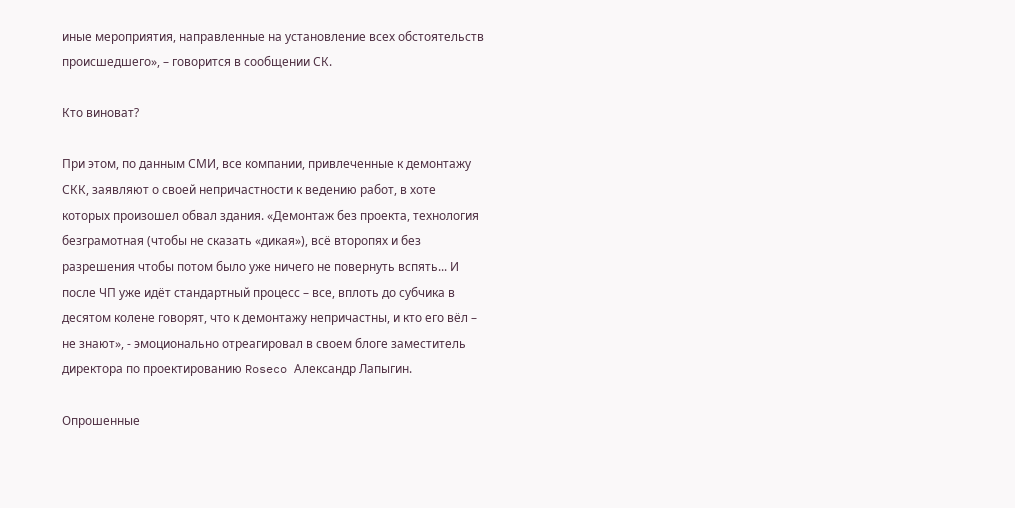иные мероприятия, направленные на установление всех обстоятельств происшедшего», – говорится в сообщении СК.

Кто виноват?

При этом, по данным СМИ, все компании, привлеченные к демонтажу СКК, заявляют о своей непричастности к ведению работ, в хоте которых произошел обвал здания. «Демонтаж без проекта, технология безграмотная (чтобы не сказать «дикая»), всё второпях и без разрешения чтобы потом было уже ничего не повернуть вспять... И после ЧП уже идёт стандартный процесс – все, вплоть до субчика в десятом колене говорят, что к демонтажу непричастны, и кто его вёл – не знают», - эмоционально отреагировал в своем блоге заместитель директора по проектированию Roseco Александр Лапыгин.

Опрошенные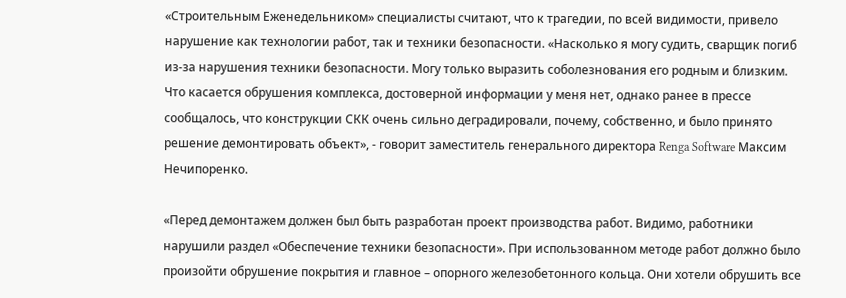«Строительным Еженедельником» специалисты считают, что к трагедии, по всей видимости, привело нарушение как технологии работ, так и техники безопасности. «Насколько я могу судить, сварщик погиб из-за нарушения техники безопасности. Могу только выразить соболезнования его родным и близким. Что касается обрушения комплекса, достоверной информации у меня нет, однако ранее в прессе сообщалось, что конструкции СКК очень сильно деградировали, почему, собственно, и было принято решение демонтировать объект», - говорит заместитель генерального директора Renga Software Максим Нечипоренко.

«Перед демонтажем должен был быть разработан проект производства работ. Видимо, работники нарушили раздел «Обеспечение техники безопасности». При использованном методе работ должно было произойти обрушение покрытия и главное – опорного железобетонного кольца. Они хотели обрушить все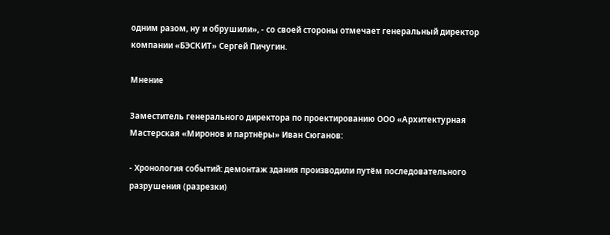одним разом, ну и обрушили», - со своей стороны отмечает генеральный директор компании «БЭСКИТ» Сергей Пичугин.

Мнение

Заместитель генерального директора по проектированию ООО «Архитектурная Мастерская «Миронов и партнёры» Иван Сюганов:

- Хронология событий: демонтаж здания производили путём последовательного разрушения (разрезки)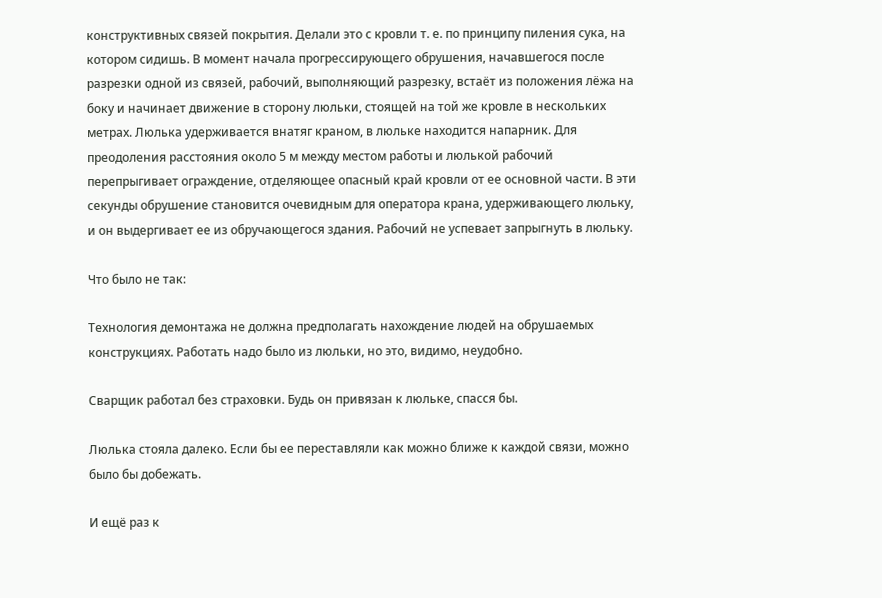конструктивных связей покрытия. Делали это с кровли т. е. по принципу пиления сука, на котором сидишь. В момент начала прогрессирующего обрушения, начавшегося после разрезки одной из связей, рабочий, выполняющий разрезку, встаёт из положения лёжа на боку и начинает движение в сторону люльки, стоящей на той же кровле в нескольких метрах. Люлька удерживается внатяг краном, в люльке находится напарник. Для преодоления расстояния около 5 м между местом работы и люлькой рабочий перепрыгивает ограждение, отделяющее опасный край кровли от ее основной части. В эти секунды обрушение становится очевидным для оператора крана, удерживающего люльку, и он выдергивает ее из обручающегося здания. Рабочий не успевает запрыгнуть в люльку.

Что было не так:

Технология демонтажа не должна предполагать нахождение людей на обрушаемых конструкциях. Работать надо было из люльки, но это, видимо, неудобно.

Сварщик работал без страховки. Будь он привязан к люльке, спасся бы.

Люлька стояла далеко. Если бы ее переставляли как можно ближе к каждой связи, можно было бы добежать.

И ещё раз к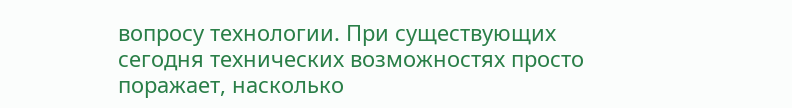вопросу технологии. При существующих сегодня технических возможностях просто поражает, насколько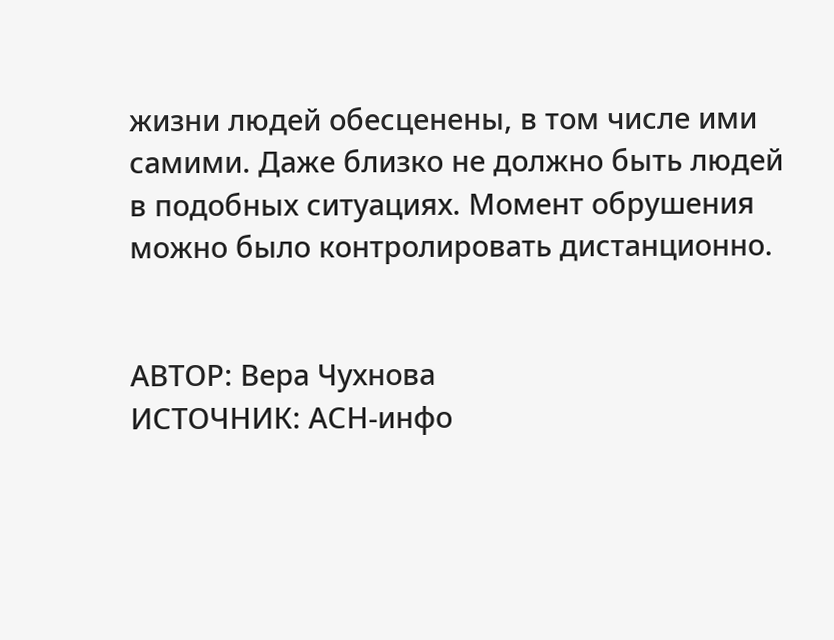жизни людей обесценены, в том числе ими самими. Даже близко не должно быть людей в подобных ситуациях. Момент обрушения можно было контролировать дистанционно.


АВТОР: Вера Чухнова
ИСТОЧНИК: АСН-инфо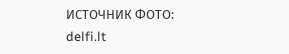ИСТОЧНИК ФОТО: delfi.lt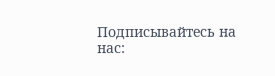Подписывайтесь на нас: